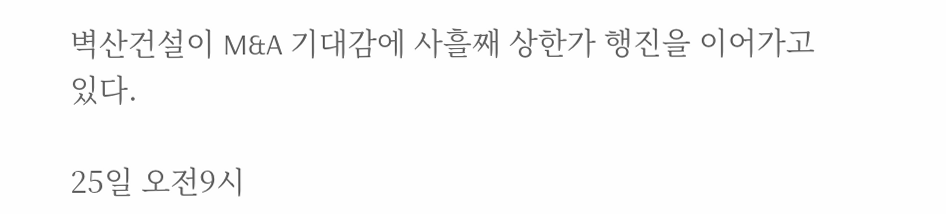벽산건설이 M&A 기대감에 사흘째 상한가 행진을 이어가고 있다.

25일 오전9시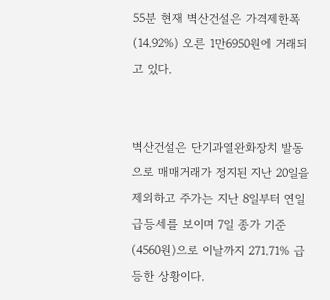55분 현재 벽산건설은 가격제한폭(14.92%) 오른 1만6950원에 거래되고 있다.


벽산건설은 단기과열완화장치 발동으로 매매거래가 정지된 지난 20일을 제외하고 주가는 지난 8일부터 연일 급등세를 보이며 7일 종가 기준(4560원)으로 이날까지 271.71% 급등한 상황이다.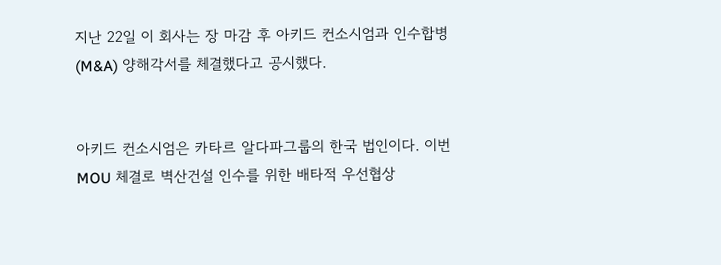지난 22일 이 회사는 장 마감 후 아키드 컨소시엄과 인수합병(M&A) 양해각서를 체결했다고 공시했다.


아키드 컨소시엄은 카타르 알다파그룹의 한국 법인이다. 이번 MOU 체결로 벽산건설 인수를 위한 배타적 우선협상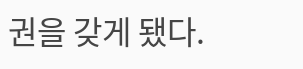권을 갖게 됐다.